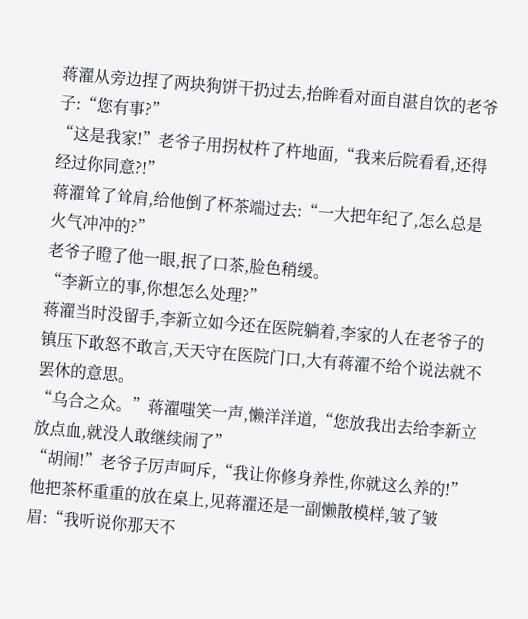蒋濯从旁边捏了两块狗饼干扔过去,抬眸看对面自湛自饮的老爷子:“您有事?”
“这是我家!”老爷子用拐杖杵了杵地面,“我来后院看看,还得经过你同意?!”
蒋濯耸了耸肩,给他倒了杯茶端过去:“一大把年纪了,怎么总是火气冲冲的?”
老爷子瞪了他一眼,抿了口茶,脸色稍缓。
“李新立的事,你想怎么处理?”
蒋濯当时没留手,李新立如今还在医院躺着,李家的人在老爷子的镇压下敢怒不敢言,天天守在医院门口,大有蒋濯不给个说法就不罢休的意思。
“乌合之众。”蒋濯嗤笑一声,懒洋洋道,“您放我出去给李新立放点血,就没人敢继续闹了”
“胡闹!”老爷子厉声呵斥,“我让你修身养性,你就这么养的!”
他把茶杯重重的放在桌上,见蒋濯还是一副懒散模样,皱了皱眉:“我听说你那天不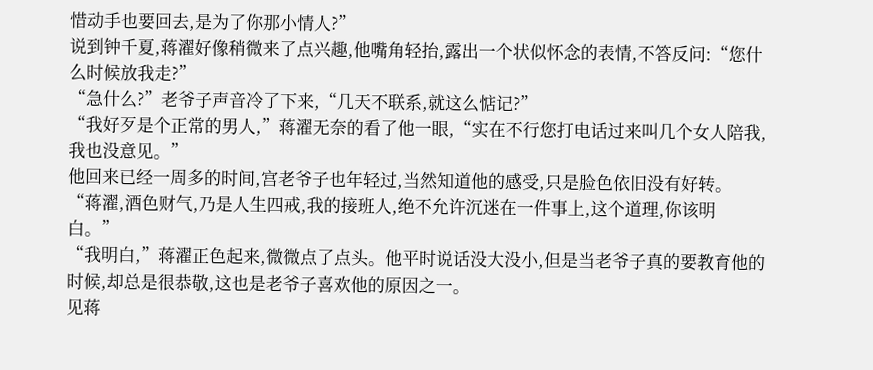惜动手也要回去,是为了你那小情人?”
说到钟千夏,蒋濯好像稍微来了点兴趣,他嘴角轻抬,露出一个状似怀念的表情,不答反问:“您什么时候放我走?”
“急什么?”老爷子声音冷了下来,“几天不联系,就这么惦记?”
“我好歹是个正常的男人,”蒋濯无奈的看了他一眼,“实在不行您打电话过来叫几个女人陪我,我也没意见。”
他回来已经一周多的时间,宫老爷子也年轻过,当然知道他的感受,只是脸色依旧没有好转。
“蒋濯,酒色财气,乃是人生四戒,我的接班人,绝不允许沉迷在一件事上,这个道理,你该明白。”
“我明白,”蒋濯正色起来,微微点了点头。他平时说话没大没小,但是当老爷子真的要教育他的时候,却总是很恭敬,这也是老爷子喜欢他的原因之一。
见蒋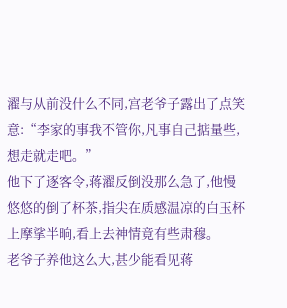濯与从前没什么不同,宫老爷子露出了点笑意:“李家的事我不管你,凡事自己掂量些,想走就走吧。”
他下了逐客令,蒋濯反倒没那么急了,他慢悠悠的倒了杯茶,指尖在质感温凉的白玉杯上摩挲半晌,看上去神情竟有些肃穆。
老爷子养他这么大,甚少能看见蒋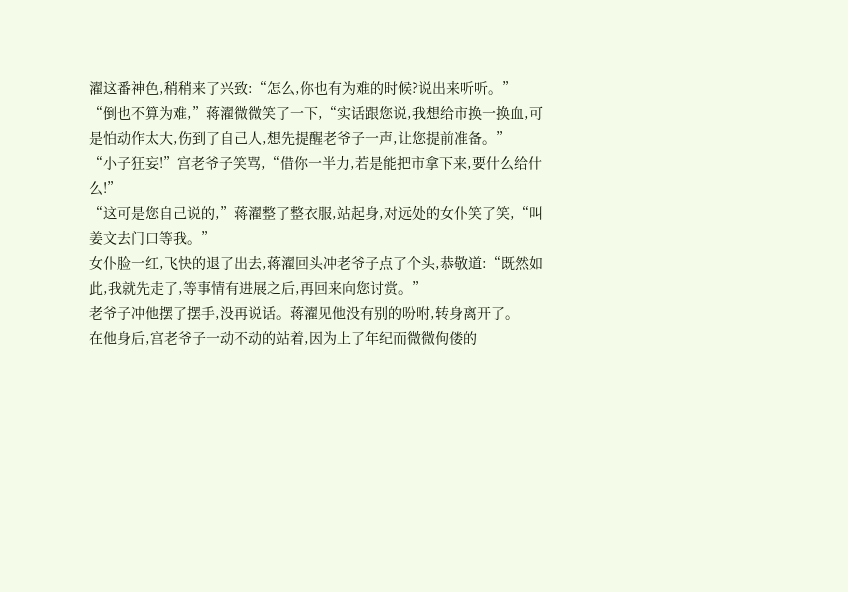濯这番神色,稍稍来了兴致:“怎么,你也有为难的时候?说出来听听。”
“倒也不算为难,”蒋濯微微笑了一下,“实话跟您说,我想给市换一换血,可是怕动作太大,伤到了自己人,想先提醒老爷子一声,让您提前准备。”
“小子狂妄!”宫老爷子笑骂,“借你一半力,若是能把市拿下来,要什么给什么!”
“这可是您自己说的,”蒋濯整了整衣服,站起身,对远处的女仆笑了笑,“叫姜文去门口等我。”
女仆脸一红,飞快的退了出去,蒋濯回头冲老爷子点了个头,恭敬道:“既然如此,我就先走了,等事情有进展之后,再回来向您讨赏。”
老爷子冲他摆了摆手,没再说话。蒋濯见他没有别的吩咐,转身离开了。
在他身后,宫老爷子一动不动的站着,因为上了年纪而微微佝偻的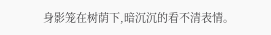身影笼在树荫下,暗沉沉的看不清表情。